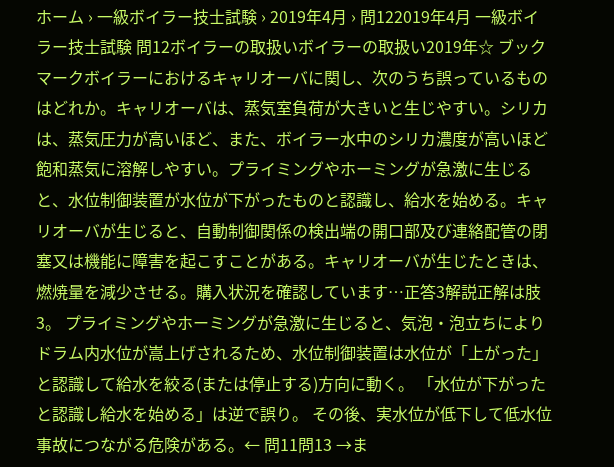ホーム › 一級ボイラー技士試験 › 2019年4月 › 問122019年4月 一級ボイラー技士試験 問12ボイラーの取扱いボイラーの取扱い2019年☆ ブックマークボイラーにおけるキャリオーバに関し、次のうち誤っているものはどれか。キャリオーバは、蒸気室負荷が大きいと生じやすい。シリカは、蒸気圧力が高いほど、また、ボイラー水中のシリカ濃度が高いほど飽和蒸気に溶解しやすい。プライミングやホーミングが急激に生じると、水位制御装置が水位が下がったものと認識し、給水を始める。キャリオーバが生じると、自動制御関係の検出端の開口部及び連絡配管の閉塞又は機能に障害を起こすことがある。キャリオーバが生じたときは、燃焼量を減少させる。購入状況を確認しています…正答3解説正解は肢3。 プライミングやホーミングが急激に生じると、気泡・泡立ちによりドラム内水位が嵩上げされるため、水位制御装置は水位が「上がった」と認識して給水を絞る(または停止する)方向に動く。 「水位が下がったと認識し給水を始める」は逆で誤り。 その後、実水位が低下して低水位事故につながる危険がある。← 問11問13 →ま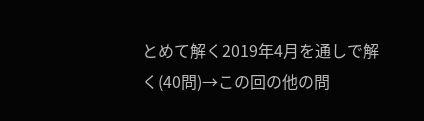とめて解く2019年4月を通しで解く(40問)→この回の他の問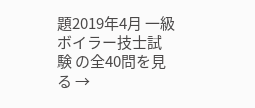題2019年4月 一級ボイラー技士試験 の全40問を見る →